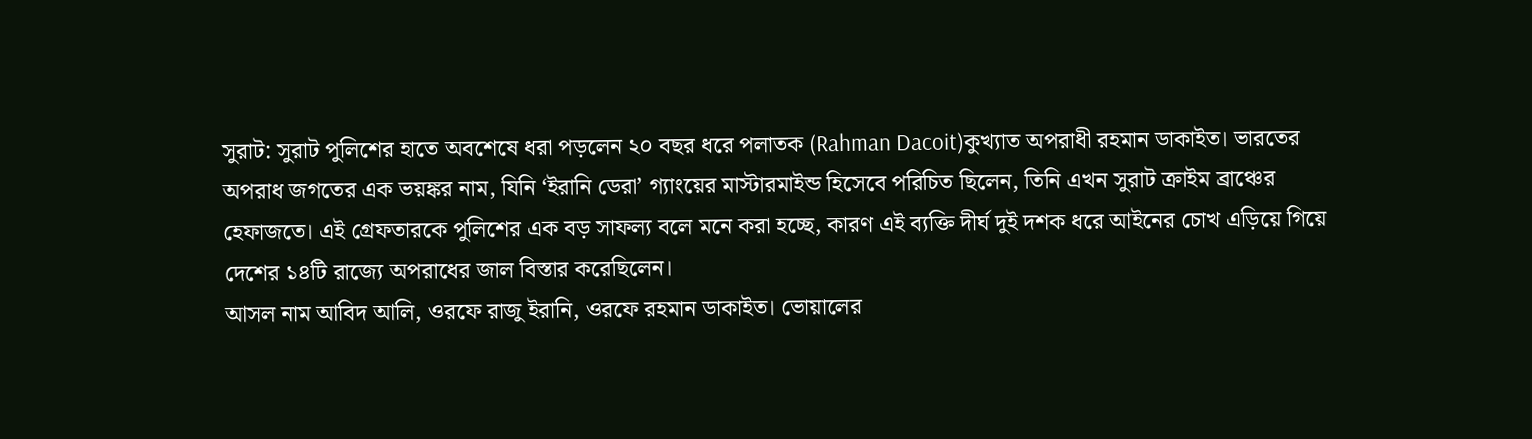সুরাট: সুরাট পুলিশের হাতে অবশেষে ধরা পড়লেন ২০ বছর ধরে পলাতক (Rahman Dacoit)কুখ্যাত অপরাধী রহমান ডাকাইত। ভারতের অপরাধ জগতের এক ভয়ঙ্কর নাম, যিনি ‘ইরানি ডেরা’ গ্যাংয়ের মাস্টারমাইন্ড হিসেবে পরিচিত ছিলেন, তিনি এখন সুরাট ক্রাইম ব্রাঞ্চের হেফাজতে। এই গ্রেফতারকে পুলিশের এক বড় সাফল্য বলে মনে করা হচ্ছে, কারণ এই ব্যক্তি দীর্ঘ দুই দশক ধরে আইনের চোখ এড়িয়ে গিয়ে দেশের ১৪টি রাজ্যে অপরাধের জাল বিস্তার করেছিলেন।
আসল নাম আবিদ আলি, ওরফে রাজু ইরানি, ওরফে রহমান ডাকাইত। ভোয়ালের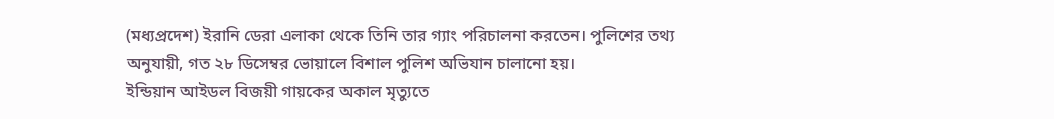(মধ্যপ্রদেশ) ইরানি ডেরা এলাকা থেকে তিনি তার গ্যাং পরিচালনা করতেন। পুলিশের তথ্য অনুযায়ী, গত ২৮ ডিসেম্বর ভোয়ালে বিশাল পুলিশ অভিযান চালানো হয়।
ইন্ডিয়ান আইডল বিজয়ী গায়কের অকাল মৃত্যুতে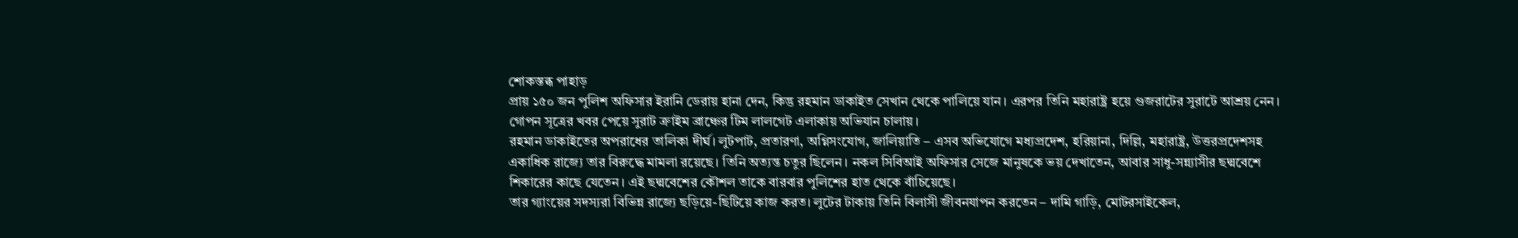শোকস্তব্ধ পাহাড়
প্রায় ১৫০ জন পুলিশ অফিসার ইরানি ডেরায় হানা দেন, কিন্তু রহমান ডাকাইত সেখান থেকে পালিয়ে যান। এরপর তিনি মহারাষ্ট্র হয়ে গুজরাটের সুরাটে আশ্রয় নেন। গোপন সূত্রের খবর পেয়ে সুরাট ক্রাইম ব্রাঞ্চের টিম লালগেট এলাকায় অভিযান চালায়।
রহমান ডাকাইতের অপরাধের তালিকা দীর্ঘ। লুটপাট, প্রতারণা, অগ্নিসংযোগ, জালিয়াতি – এসব অভিযোগে মধ্যপ্রদেশ, হরিয়ানা, দিল্লি, মহারাষ্ট্র, উত্তরপ্রদেশসহ একাধিক রাজ্যে তার বিরুদ্ধে মামলা রয়েছে। তিনি অত্যন্ত চতুর ছিলেন। নকল সিবিআই অফিসার সেজে মানুষকে ভয় দেখাতেন, আবার সাধু-সন্ন্যাসীর ছদ্মবেশে শিকারের কাছে যেতেন। এই ছদ্মবেশের কৌশল তাকে বারবার পুলিশের হাত থেকে বাঁচিয়েছে।
তার গ্যাংয়ের সদস্যরা বিভিন্ন রাজ্যে ছড়িয়ে-ছিটিয়ে কাজ করত। লুটের টাকায় তিনি বিলাসী জীবনযাপন করতেন – দামি গাড়ি, মোটরসাইকেল,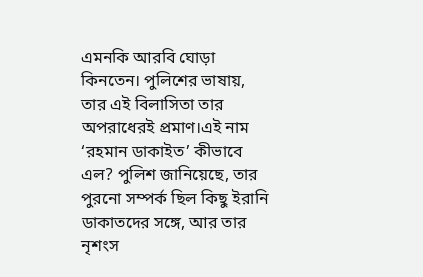এমনকি আরবি ঘোড়া কিনতেন। পুলিশের ভাষায়, তার এই বিলাসিতা তার অপরাধেরই প্রমাণ।এই নাম ‘রহমান ডাকাইত’ কীভাবে এল? পুলিশ জানিয়েছে, তার পুরনো সম্পর্ক ছিল কিছু ইরানি ডাকাতদের সঙ্গে, আর তার নৃশংস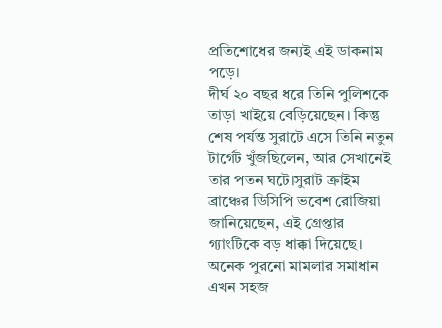প্রতিশোধের জন্যই এই ডাকনাম পড়ে।
দীর্ঘ ২০ বছর ধরে তিনি পুলিশকে তাড়া খাইয়ে বেড়িয়েছেন। কিন্তু শেষ পর্যন্ত সুরাটে এসে তিনি নতুন টার্গেট খুঁজছিলেন, আর সেখানেই তার পতন ঘটে।সুরাট ক্রাইম ব্রাঞ্চের ডিসিপি ভবেশ রোজিয়া জানিয়েছেন, এই গ্রেপ্তার গ্যাংটিকে বড় ধাক্কা দিয়েছে। অনেক পুরনো মামলার সমাধান এখন সহজ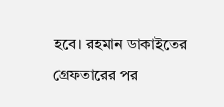হবে। রহমান ডাকাইতের গ্রেফতারের পর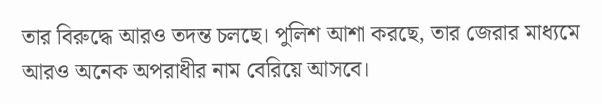তার বিরুদ্ধে আরও তদন্ত চলছে। পুলিশ আশা করছে, তার জেরার মাধ্যমে আরও অনেক অপরাধীর নাম বেরিয়ে আসবে।